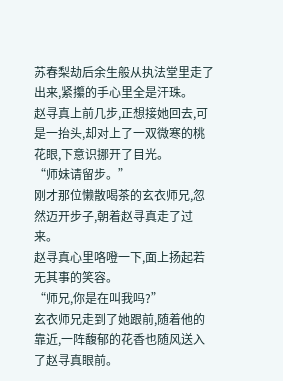苏春梨劫后余生般从执法堂里走了出来,紧攥的手心里全是汗珠。
赵寻真上前几步,正想接她回去,可是一抬头,却对上了一双微寒的桃花眼,下意识挪开了目光。
“师妹请留步。”
刚才那位懒散喝茶的玄衣师兄,忽然迈开步子,朝着赵寻真走了过来。
赵寻真心里咯噔一下,面上扬起若无其事的笑容。
“师兄,你是在叫我吗?”
玄衣师兄走到了她跟前,随着他的靠近,一阵馥郁的花香也随风送入了赵寻真眼前。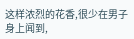这样浓烈的花香,很少在男子身上闻到,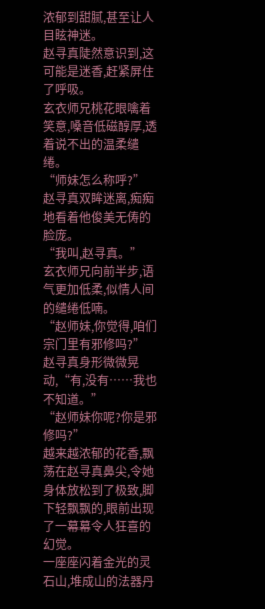浓郁到甜腻,甚至让人目眩神迷。
赵寻真陡然意识到,这可能是迷香,赶紧屏住了呼吸。
玄衣师兄桃花眼噙着笑意,嗓音低磁醇厚,透着说不出的温柔缱绻。
“师妹怎么称呼?”
赵寻真双眸迷离,痴痴地看着他俊美无俦的脸庞。
“我叫,赵寻真。”
玄衣师兄向前半步,语气更加低柔,似情人间的缱绻低喃。
“赵师妹,你觉得,咱们宗门里有邪修吗?”
赵寻真身形微微晃动,“有,没有……我也不知道。”
“赵师妹你呢?你是邪修吗?”
越来越浓郁的花香,飘荡在赵寻真鼻尖,令她身体放松到了极致,脚下轻飘飘的,眼前出现了一幕幕令人狂喜的幻觉。
一座座闪着金光的灵石山,堆成山的法器丹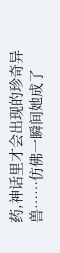药,神话里才会出现的珍奇异兽……仿佛一瞬间她成了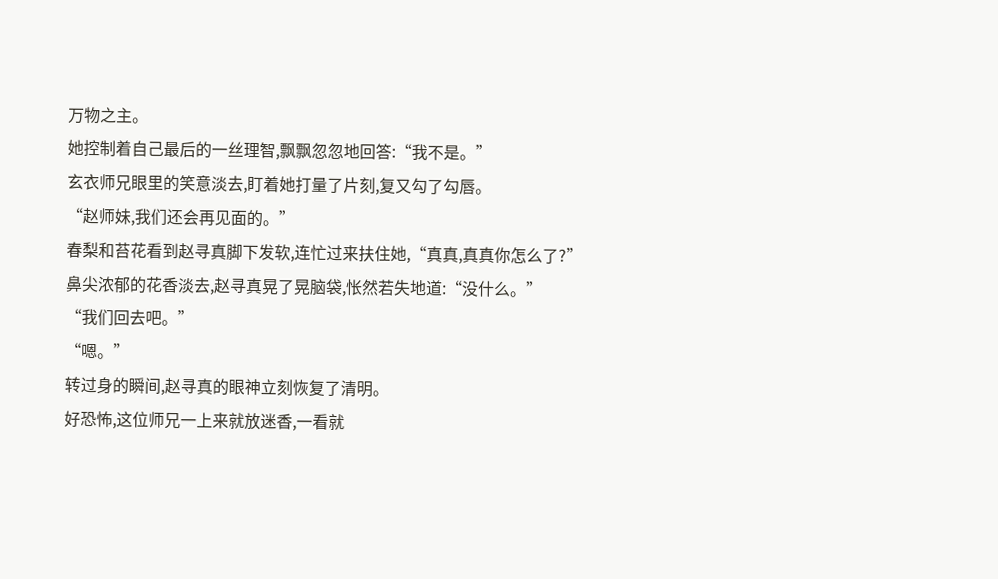万物之主。
她控制着自己最后的一丝理智,飘飘忽忽地回答:“我不是。”
玄衣师兄眼里的笑意淡去,盯着她打量了片刻,复又勾了勾唇。
“赵师妹,我们还会再见面的。”
春梨和苔花看到赵寻真脚下发软,连忙过来扶住她,“真真,真真你怎么了?”
鼻尖浓郁的花香淡去,赵寻真晃了晃脑袋,怅然若失地道:“没什么。”
“我们回去吧。”
“嗯。”
转过身的瞬间,赵寻真的眼神立刻恢复了清明。
好恐怖,这位师兄一上来就放迷香,一看就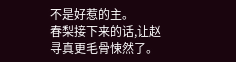不是好惹的主。
春梨接下来的话,让赵寻真更毛骨悚然了。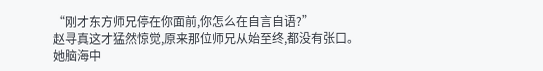“刚才东方师兄停在你面前,你怎么在自言自语?”
赵寻真这才猛然惊觉,原来那位师兄从始至终,都没有张口。
她脑海中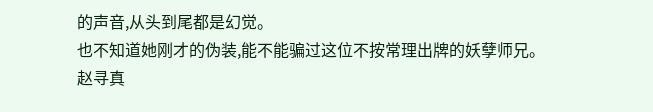的声音,从头到尾都是幻觉。
也不知道她刚才的伪装,能不能骗过这位不按常理出牌的妖孽师兄。
赵寻真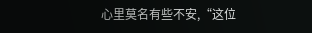心里莫名有些不安,“这位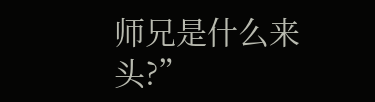师兄是什么来头?”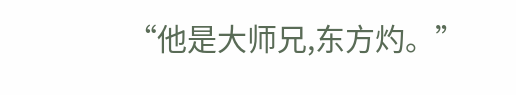“他是大师兄,东方灼。”